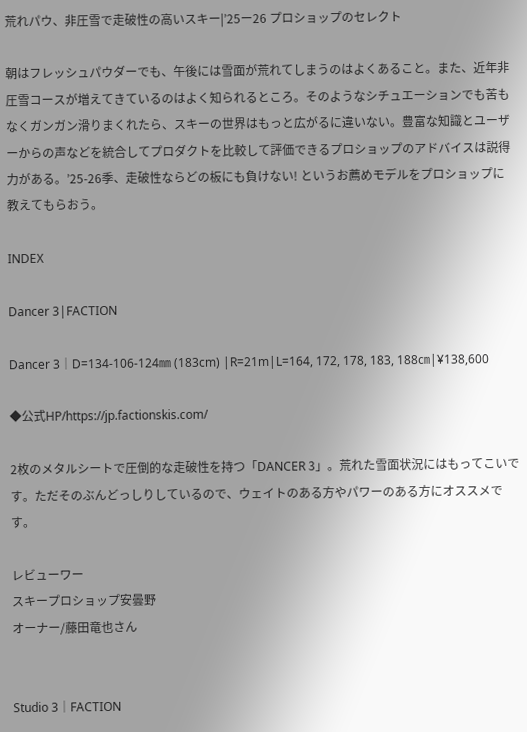荒れパウ、非圧雪で走破性の高いスキー|’25ー26 プロショップのセレクト

朝はフレッシュパウダーでも、午後には雪面が荒れてしまうのはよくあること。また、近年非圧雪コースが増えてきているのはよく知られるところ。そのようなシチュエーションでも苦もなくガンガン滑りまくれたら、スキーの世界はもっと広がるに違いない。豊富な知識とユーザーからの声などを統合してプロダクトを比較して評価できるプロショップのアドバイスは説得力がある。’25-26季、走破性ならどの板にも負けない! というお薦めモデルをプロショップに教えてもらおう。

INDEX

Dancer 3|FACTION

Dancer 3│D=134-106-124㎜ (183cm) |R=21m|L=164, 172, 178, 183, 188㎝|¥138,600

◆公式HP/https://jp.factionskis.com/

2枚のメタルシートで圧倒的な走破性を持つ「DANCER 3」。荒れた雪面状況にはもってこいです。ただそのぶんどっしりしているので、ウェイトのある方やパワーのある方にオススメです。

レビューワー
スキープロショップ安曇野
オーナー/藤田竜也さん


Studio 3│FACTION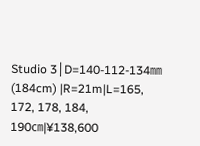Studio 3│D=140-112-134㎜ (184cm) |R=21m|L=165, 172, 178, 184, 190㎝|¥138,600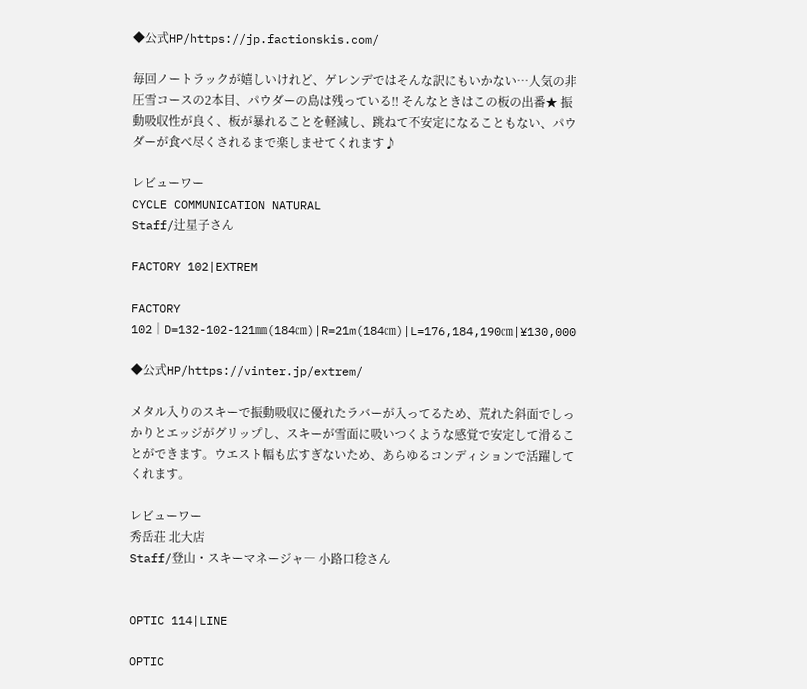◆公式HP/https://jp.factionskis.com/

毎回ノートラックが嬉しいけれど、ゲレンデではそんな訳にもいかない…人気の非圧雪コースの2本目、パウダーの島は残っている‼ そんなときはこの板の出番★ 振動吸収性が良く、板が暴れることを軽減し、跳ねて不安定になることもない、パウダーが食べ尽くされるまで楽しませてくれます♪

レビューワー
CYCLE COMMUNICATION NATURAL
Staff/辻星子さん

FACTORY 102|EXTREM

FACTORY 102│D=132-102-121㎜(184㎝)|R=21m(184㎝)|L=176,184,190㎝|¥130,000

◆公式HP/https://vinter.jp/extrem/

メタル入りのスキーで振動吸収に優れたラバーが入ってるため、荒れた斜面でしっかりとエッジがグリップし、スキーが雪面に吸いつくような感覚で安定して滑ることができます。ウエスト幅も広すぎないため、あらゆるコンディションで活躍してくれます。

レビューワー
秀岳荘 北大店
Staff/登山・スキーマネージャ― 小路口稔さん


OPTIC 114|LINE

OPTIC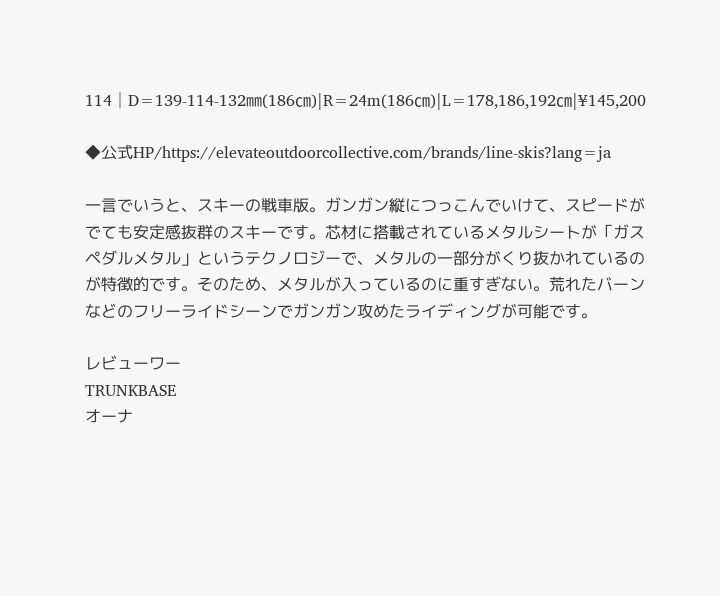114│D=139-114-132㎜(186㎝)|R=24m(186㎝)|L=178,186,192㎝|¥145,200

◆公式HP/https://elevateoutdoorcollective.com/brands/line-skis?lang=ja

一言でいうと、スキーの戦車版。ガンガン縦につっこんでいけて、スピードがでても安定感抜群のスキーです。芯材に搭載されているメタルシートが「ガスペダルメタル」というテクノロジーで、メタルの一部分がくり抜かれているのが特徴的です。そのため、メタルが入っているのに重すぎない。荒れたバーンなどのフリーライドシーンでガンガン攻めたライディングが可能です。

レビューワー
TRUNKBASE
オーナ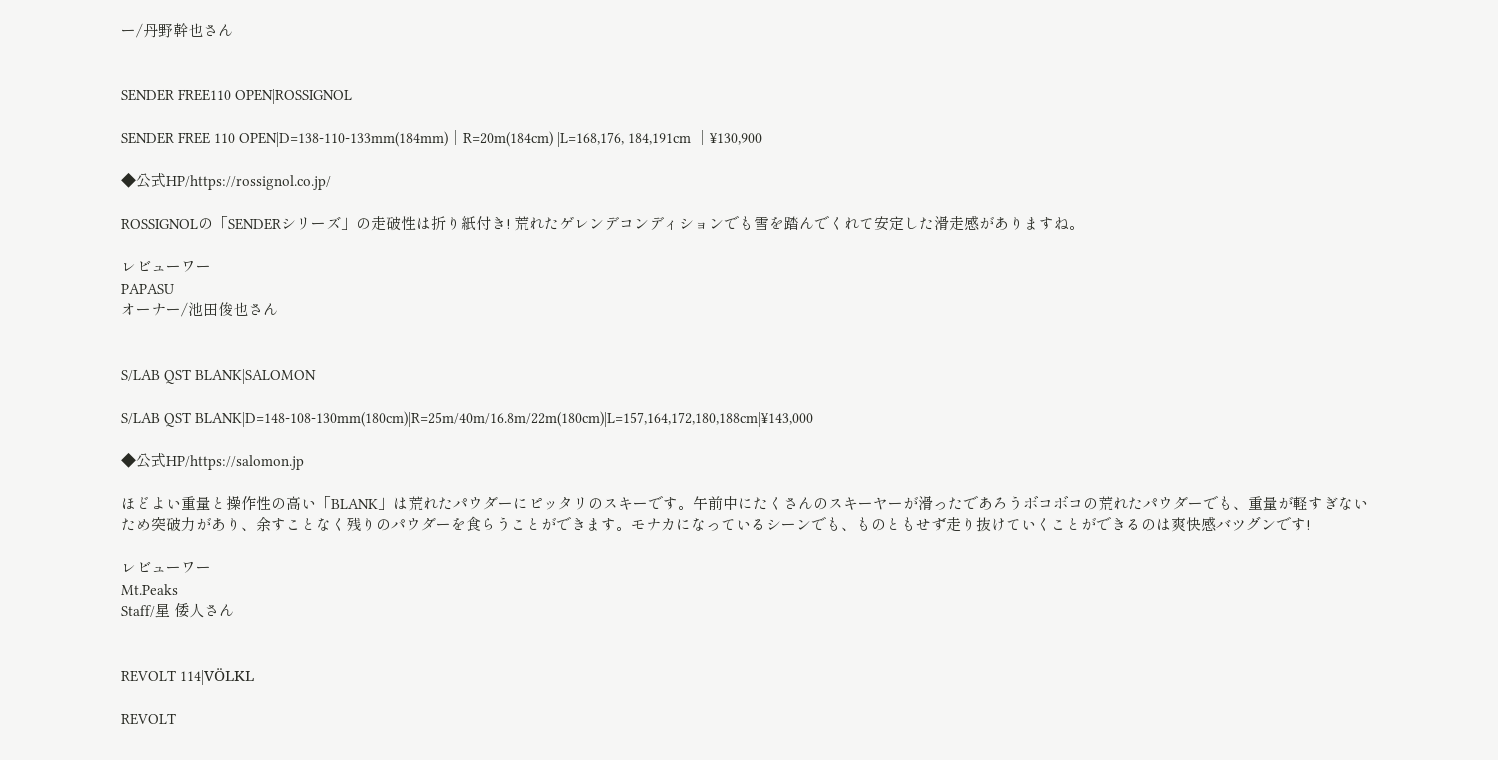ー/丹野幹也さん


SENDER FREE110 OPEN|ROSSIGNOL

SENDER FREE 110 OPEN|D=138-110-133mm(184mm)│R=20m(184cm) |L=168,176, 184,191cm │¥130,900

◆公式HP/https://rossignol.co.jp/

ROSSIGNOLの「SENDERシリーズ」の走破性は折り紙付き! 荒れたゲレンデコンディションでも雪を踏んでくれて安定した滑走感がありますね。

レビューワー
PAPASU
オーナー/池田俊也さん


S/LAB QST BLANK|SALOMON

S/LAB QST BLANK|D=148-108-130mm(180cm)|R=25m/40m/16.8m/22m(180cm)|L=157,164,172,180,188cm|¥143,000

◆公式HP/https://salomon.jp

ほどよい重量と操作性の高い「BLANK」は荒れたパウダーにピッタリのスキーです。午前中にたくさんのスキーヤーが滑ったであろうボコボコの荒れたパウダーでも、重量が軽すぎないため突破力があり、余すことなく残りのパウダーを食らうことができます。モナカになっているシーンでも、ものともせず走り抜けていくことができるのは爽快感バツグンです!

レビューワー
Mt.Peaks
Staff/星 倭人さん


REVOLT 114|VÖLKL

REVOLT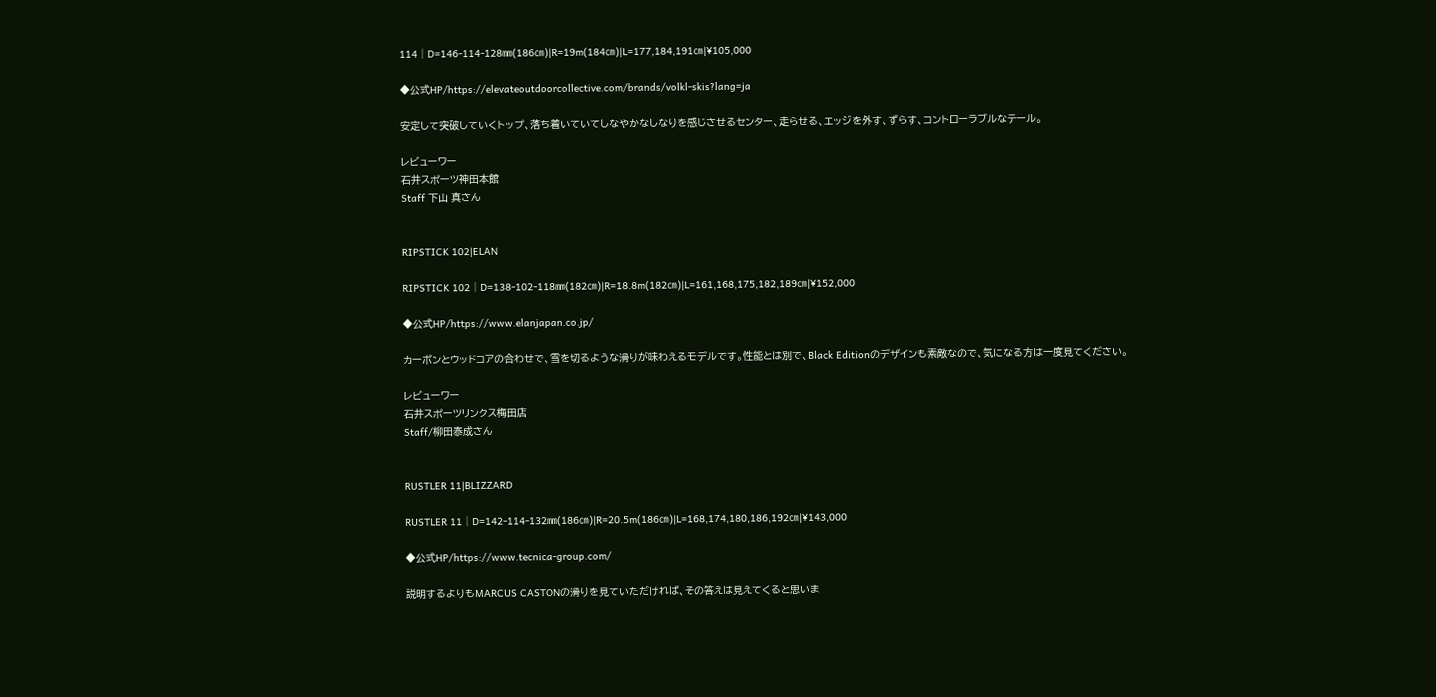114│D=146-114-128㎜(186㎝)|R=19m(184㎝)|L=177,184,191㎝|¥105,000

◆公式HP/https://elevateoutdoorcollective.com/brands/volkl-skis?lang=ja

安定して突破していくトップ、落ち着いていてしなやかなしなりを感じさせるセンター、走らせる、エッジを外す、ずらす、コントローラブルなテール。

レビューワー
石井スポーツ神田本館
Staff 下山 真さん


RIPSTICK 102|ELAN

RIPSTICK 102│D=138-102-118㎜(182㎝)|R=18.8m(182㎝)|L=161,168,175,182,189㎝|¥152,000

◆公式HP/https://www.elanjapan.co.jp/

カーボンとウッドコアの合わせで、雪を切るような滑りが味わえるモデルです。性能とは別で、Black Editionのデザインも素敵なので、気になる方は一度見てください。

レビューワー
石井スポーツリンクス梅田店
Staff/柳田泰成さん


RUSTLER 11|BLIZZARD

RUSTLER 11│D=142-114-132㎜(186㎝)|R=20.5m(186㎝)|L=168,174,180,186,192㎝|¥143,000

◆公式HP/https://www.tecnica-group.com/

説明するよりもMARCUS CASTONの滑りを見ていただければ、その答えは見えてくると思いま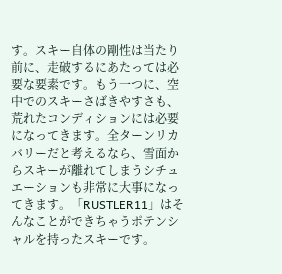す。スキー自体の剛性は当たり前に、走破するにあたっては必要な要素です。もう一つに、空中でのスキーさばきやすさも、荒れたコンディションには必要になってきます。全ターンリカバリーだと考えるなら、雪面からスキーが離れてしまうシチュエーションも非常に大事になってきます。「RUSTLER11」はそんなことができちゃうポテンシャルを持ったスキーです。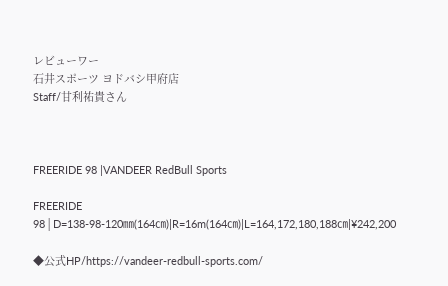レビューワー
石井スポーツ ヨドバシ甲府店
Staff/甘利祐貴さん



FREERIDE 98 |VANDEER RedBull Sports

FREERIDE 98│D=138-98-120㎜(164㎝)|R=16m(164㎝)|L=164,172,180,188㎝|¥242,200

◆公式HP/https://vandeer-redbull-sports.com/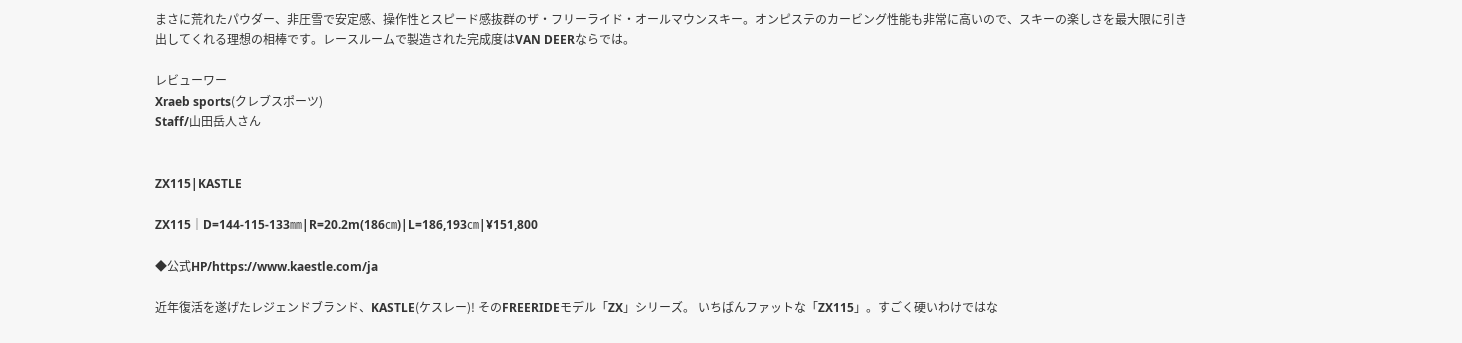まさに荒れたパウダー、非圧雪で安定感、操作性とスピード感抜群のザ・フリーライド・オールマウンスキー。オンピステのカービング性能も非常に高いので、スキーの楽しさを最大限に引き出してくれる理想の相棒です。レースルームで製造された完成度はVAN DEERならでは。

レビューワー
Xraeb sports(クレブスポーツ)
Staff/山田岳人さん


ZX115|KASTLE

ZX115│D=144-115-133㎜|R=20.2m(186㎝)|L=186,193㎝|¥151,800

◆公式HP/https://www.kaestle.com/ja

近年復活を遂げたレジェンドブランド、KASTLE(ケスレー)! そのFREERIDEモデル「ZX」シリーズ。 いちばんファットな「ZX115」。すごく硬いわけではな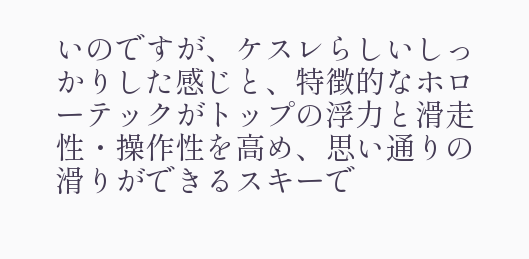いのですが、ケスレらしいしっかりした感じと、特徴的なホローテックがトップの浮力と滑走性・操作性を高め、思い通りの滑りができるスキーで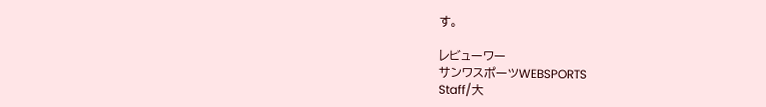す。

レビューワー
サンワスポーツWEBSPORTS
Staff/大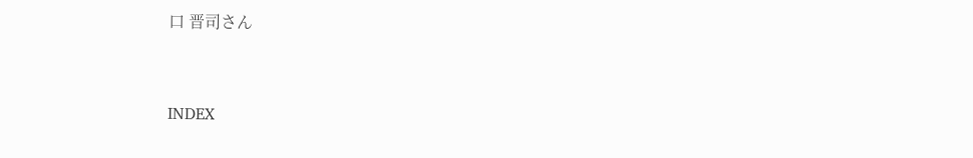口 晋司さん


INDEX